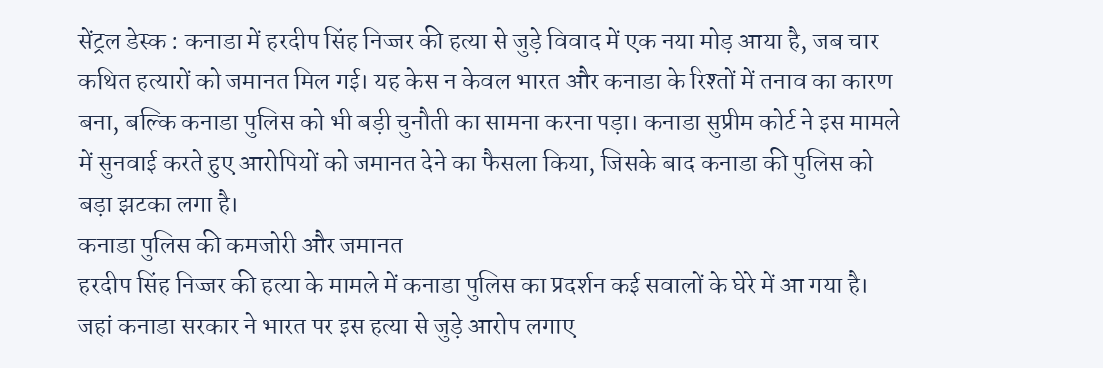सेंट्रल डेस्क : कनाडा में हरदीप सिंह निज्जर की हत्या से जुड़े विवाद में एक नया मोड़ आया है, जब चार कथित हत्यारों को जमानत मिल गई। यह केस न केवल भारत और कनाडा के रिश्तों में तनाव का कारण बना, बल्कि कनाडा पुलिस को भी बड़ी चुनौती का सामना करना पड़ा। कनाडा सुप्रीम कोर्ट ने इस मामले में सुनवाई करते हुए आरोपियों को जमानत देने का फैसला किया, जिसके बाद कनाडा की पुलिस को बड़ा झटका लगा है।
कनाडा पुलिस की कमजोरी और जमानत
हरदीप सिंह निज्जर की हत्या के मामले में कनाडा पुलिस का प्रदर्शन कई सवालों के घेरे में आ गया है। जहां कनाडा सरकार ने भारत पर इस हत्या से जुड़े आरोप लगाए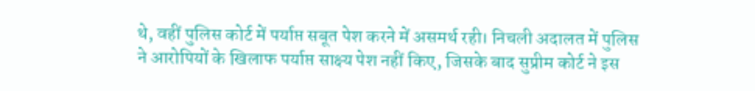थे, वहीं पुलिस कोर्ट में पर्याप्त सबूत पेश करने में असमर्थ रही। निचली अदालत में पुलिस ने आरोपियों के खिलाफ पर्याप्त साक्ष्य पेश नहीं किए, जिसके बाद सुप्रीम कोर्ट ने इस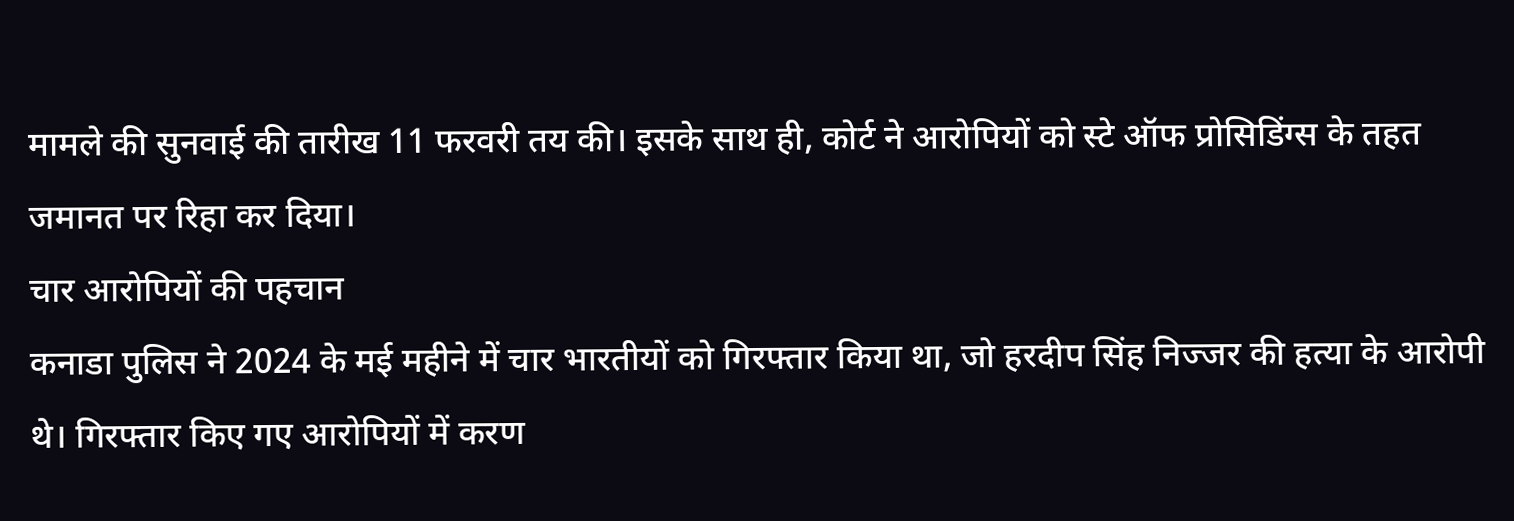मामले की सुनवाई की तारीख 11 फरवरी तय की। इसके साथ ही, कोर्ट ने आरोपियों को स्टे ऑफ प्रोसिडिंग्स के तहत जमानत पर रिहा कर दिया।
चार आरोपियों की पहचान
कनाडा पुलिस ने 2024 के मई महीने में चार भारतीयों को गिरफ्तार किया था, जो हरदीप सिंह निज्जर की हत्या के आरोपी थे। गिरफ्तार किए गए आरोपियों में करण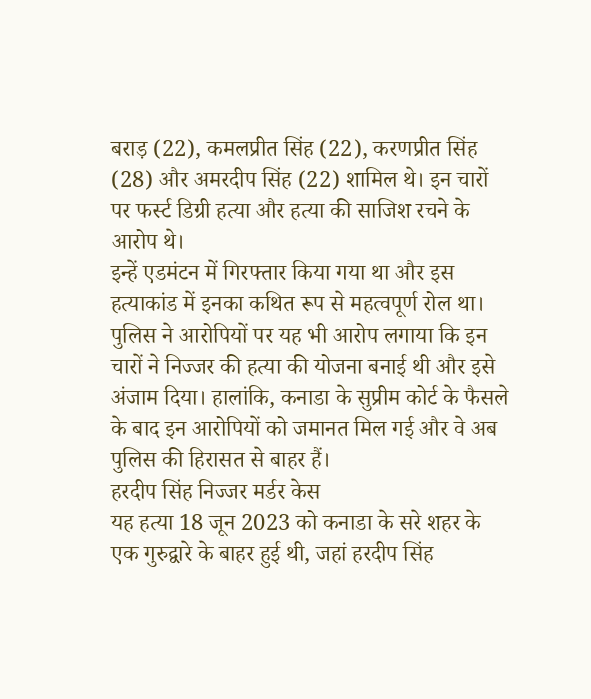बराड़ (22), कमलप्रीत सिंह (22), करणप्रीत सिंह (28) और अमरदीप सिंह (22) शामिल थे। इन चारों पर फर्स्ट डिग्री हत्या और हत्या की साजिश रचने के आरोप थे।
इन्हें एडमंटन में गिरफ्तार किया गया था और इस हत्याकांड में इनका कथित रूप से महत्वपूर्ण रोल था। पुलिस ने आरोपियों पर यह भी आरोप लगाया कि इन चारों ने निज्जर की हत्या की योजना बनाई थी और इसे अंजाम दिया। हालांकि, कनाडा के सुप्रीम कोर्ट के फैसले के बाद इन आरोपियों को जमानत मिल गई और वे अब पुलिस की हिरासत से बाहर हैं।
हरदीप सिंह निज्जर मर्डर केस
यह हत्या 18 जून 2023 को कनाडा के सरे शहर के एक गुरुद्वारे के बाहर हुई थी, जहां हरदीप सिंह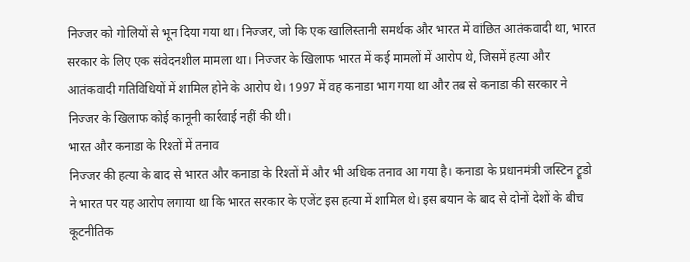निज्जर को गोलियों से भून दिया गया था। निज्जर, जो कि एक खालिस्तानी समर्थक और भारत में वांछित आतंकवादी था, भारत सरकार के लिए एक संवेदनशील मामला था। निज्जर के खिलाफ भारत में कई मामलों में आरोप थे, जिसमें हत्या और आतंकवादी गतिविधियों में शामिल होने के आरोप थे। 1997 में वह कनाडा भाग गया था और तब से कनाडा की सरकार ने निज्जर के खिलाफ कोई कानूनी कार्रवाई नहीं की थी।
भारत और कनाडा के रिश्तों में तनाव
निज्जर की हत्या के बाद से भारत और कनाडा के रिश्तों में और भी अधिक तनाव आ गया है। कनाडा के प्रधानमंत्री जस्टिन ट्रूडो ने भारत पर यह आरोप लगाया था कि भारत सरकार के एजेंट इस हत्या में शामिल थे। इस बयान के बाद से दोनों देशों के बीच कूटनीतिक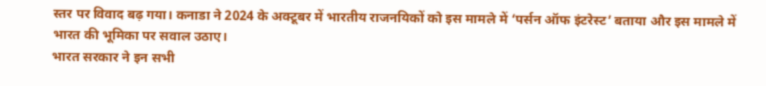स्तर पर विवाद बढ़ गया। कनाडा ने 2024 के अक्टूबर में भारतीय राजनयिकों को इस मामले में ‘पर्सन ऑफ इंटरेस्ट’ बताया और इस मामले में भारत की भूमिका पर सवाल उठाए।
भारत सरकार ने इन सभी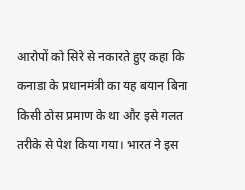आरोपों को सिरे से नकारते हुए कहा कि कनाडा के प्रधानमंत्री का यह बयान बिना किसी ठोस प्रमाण के था और इसे गलत तरीके से पेश किया गया। भारत ने इस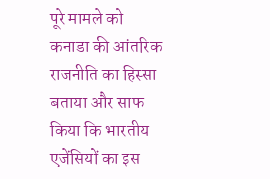पूरे मामले को कनाडा की आंतरिक राजनीति का हिस्सा बताया और साफ किया कि भारतीय एजेंसियों का इस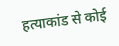हत्याकांड से कोई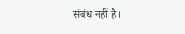संबंध नहीं है।